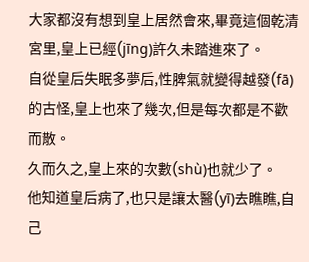大家都沒有想到皇上居然會來,畢竟這個乾清宮里,皇上已經(jīng)許久未踏進來了。
自從皇后失眠多夢后,性脾氣就變得越發(fā)的古怪,皇上也來了幾次,但是每次都是不歡而散。
久而久之,皇上來的次數(shù)也就少了。
他知道皇后病了,也只是讓太醫(yī)去瞧瞧,自己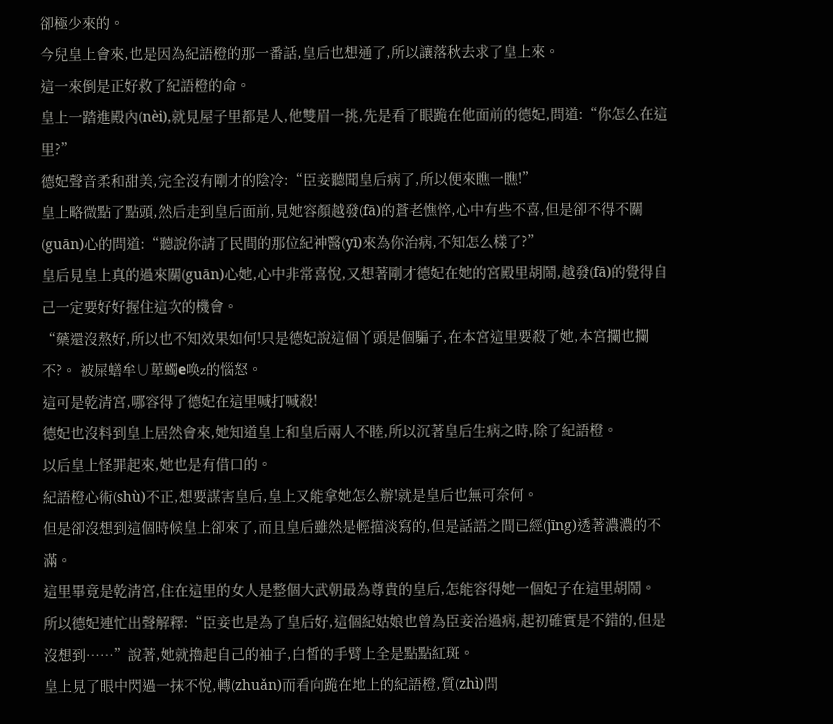卻極少來的。
今兒皇上會來,也是因為紀語橙的那一番話,皇后也想通了,所以讓落秋去求了皇上來。
這一來倒是正好救了紀語橙的命。
皇上一踏進殿內(nèi),就見屋子里都是人,他雙眉一挑,先是看了眼跪在他面前的德妃,問道:“你怎么在這里?”
德妃聲音柔和甜美,完全沒有剛才的陰冷:“臣妾聽聞皇后病了,所以便來瞧一瞧!”
皇上略微點了點頭,然后走到皇后面前,見她容顏越發(fā)的蒼老憔悴,心中有些不喜,但是卻不得不關(guān)心的問道:“聽說你請了民間的那位紀神醫(yī)來為你治病,不知怎么樣了?”
皇后見皇上真的過來關(guān)心她,心中非常喜悅,又想著剛才德妃在她的宮殿里胡鬧,越發(fā)的覺得自己一定要好好握住這次的機會。
“藥還沒熬好,所以也不知效果如何!只是德妃說這個丫頭是個騙子,在本宮這里要殺了她,本宮攔也攔不?。 被屎蟮牟∪萆蠋е唤z的惱怒。
這可是乾清宮,哪容得了德妃在這里喊打喊殺!
德妃也沒料到皇上居然會來,她知道皇上和皇后兩人不睦,所以沉著皇后生病之時,除了紀語橙。
以后皇上怪罪起來,她也是有借口的。
紀語橙心術(shù)不正,想要謀害皇后,皇上又能拿她怎么辦!就是皇后也無可奈何。
但是卻沒想到這個時候皇上卻來了,而且皇后雖然是輕描淡寫的,但是話語之間已經(jīng)透著濃濃的不滿。
這里畢竟是乾清宮,住在這里的女人是整個大武朝最為尊貴的皇后,怎能容得她一個妃子在這里胡鬧。
所以德妃連忙出聲解釋:“臣妾也是為了皇后好,這個紀姑娘也曾為臣妾治過病,起初確實是不錯的,但是沒想到……”說著,她就擼起自己的袖子,白皙的手臂上全是點點紅斑。
皇上見了眼中閃過一抹不悅,轉(zhuǎn)而看向跪在地上的紀語橙,質(zhì)問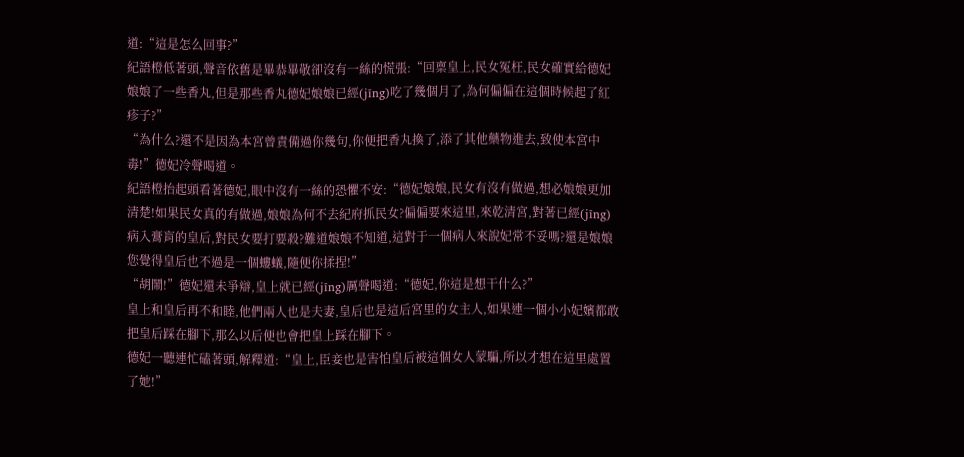道:“這是怎么回事?”
紀語橙低著頭,聲音依舊是畢恭畢敬卻沒有一絲的慌張:“回稟皇上,民女冤枉,民女確實給德妃娘娘了一些香丸,但是那些香丸德妃娘娘已經(jīng)吃了幾個月了,為何偏偏在這個時候起了紅疹子?”
“為什么?還不是因為本宮曾責備過你幾句,你便把香丸換了,添了其他藥物進去,致使本宮中毒!”德妃冷聲喝道。
紀語橙抬起頭看著德妃,眼中沒有一絲的恐懼不安:“德妃娘娘,民女有沒有做過,想必娘娘更加清楚!如果民女真的有做過,娘娘為何不去紀府抓民女?偏偏要來這里,來乾清宮,對著已經(jīng)病入膏肓的皇后,對民女要打要殺?難道娘娘不知道,這對于一個病人來說妃常不妥嗎?還是娘娘您覺得皇后也不過是一個螻蟻,隨便你揉捏!”
“胡鬧!”德妃還未爭辯,皇上就已經(jīng)厲聲喝道:“德妃,你這是想干什么?”
皇上和皇后再不和睦,他們兩人也是夫妻,皇后也是這后宮里的女主人,如果連一個小小妃嬪都敢把皇后踩在腳下,那么以后便也會把皇上踩在腳下。
德妃一聽連忙磕著頭,解釋道:“皇上,臣妾也是害怕皇后被這個女人蒙騙,所以才想在這里處置了她!”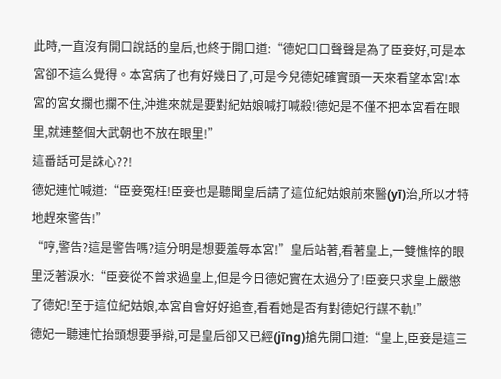此時,一直沒有開口說話的皇后,也終于開口道:“德妃口口聲聲是為了臣妾好,可是本宮卻不這么覺得。本宮病了也有好幾日了,可是今兒德妃確實頭一天來看望本宮!本宮的宮女攔也攔不住,沖進來就是要對紀姑娘喊打喊殺!德妃是不僅不把本宮看在眼里,就連整個大武朝也不放在眼里!”
這番話可是誅心??!
德妃連忙喊道:“臣妾冤枉!臣妾也是聽聞皇后請了這位紀姑娘前來醫(yī)治,所以才特地趕來警告!”
“哼,警告?這是警告嗎?這分明是想要羞辱本宮!”皇后站著,看著皇上,一雙憔悴的眼里泛著淚水:“臣妾從不曾求過皇上,但是今日德妃實在太過分了!臣妾只求皇上嚴懲了德妃!至于這位紀姑娘,本宮自會好好追查,看看她是否有對德妃行謀不軌!”
德妃一聽連忙抬頭想要爭辯,可是皇后卻又已經(jīng)搶先開口道:“皇上,臣妾是這三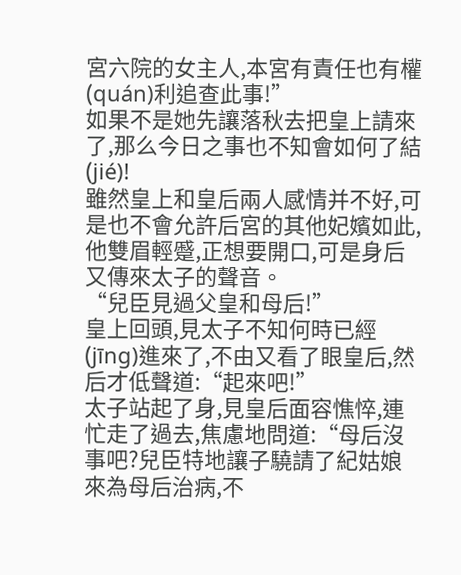宮六院的女主人,本宮有責任也有權(quán)利追查此事!”
如果不是她先讓落秋去把皇上請來了,那么今日之事也不知會如何了結(jié)!
雖然皇上和皇后兩人感情并不好,可是也不會允許后宮的其他妃嬪如此,他雙眉輕蹙,正想要開口,可是身后又傳來太子的聲音。
“兒臣見過父皇和母后!”
皇上回頭,見太子不知何時已經(jīng)進來了,不由又看了眼皇后,然后才低聲道:“起來吧!”
太子站起了身,見皇后面容憔悴,連忙走了過去,焦慮地問道:“母后沒事吧?兒臣特地讓子驍請了紀姑娘來為母后治病,不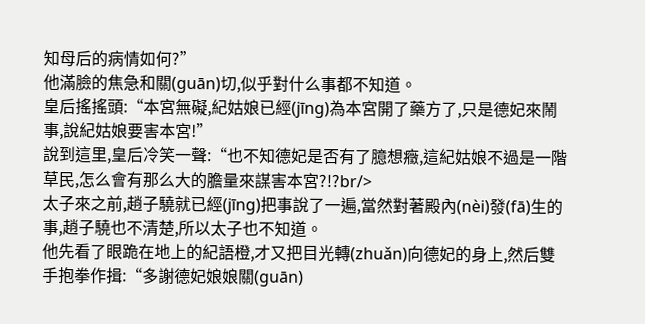知母后的病情如何?”
他滿臉的焦急和關(guān)切,似乎對什么事都不知道。
皇后搖搖頭:“本宮無礙,紀姑娘已經(jīng)為本宮開了藥方了,只是德妃來鬧事,說紀姑娘要害本宮!”
說到這里,皇后冷笑一聲:“也不知德妃是否有了臆想癥,這紀姑娘不過是一階草民,怎么會有那么大的膽量來謀害本宮?!?br/>
太子來之前,趙子驍就已經(jīng)把事說了一遍,當然對著殿內(nèi)發(fā)生的事,趙子驍也不清楚,所以太子也不知道。
他先看了眼跪在地上的紀語橙,才又把目光轉(zhuǎn)向德妃的身上,然后雙手抱拳作揖:“多謝德妃娘娘關(guān)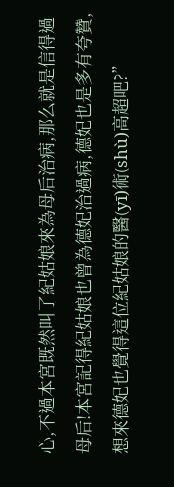心,不過本宮既然叫了紀姑娘來為母后治病,那么就是信得過母后!本宮記得紀姑娘也曾為德妃治過病,德妃也是多有夸贊,想來德妃也覺得這位紀姑娘的醫(yī)術(shù)高超吧?”